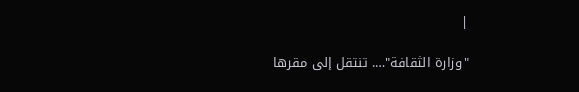|

"وزارة الثقافة"…. تنتقل إلى مقرها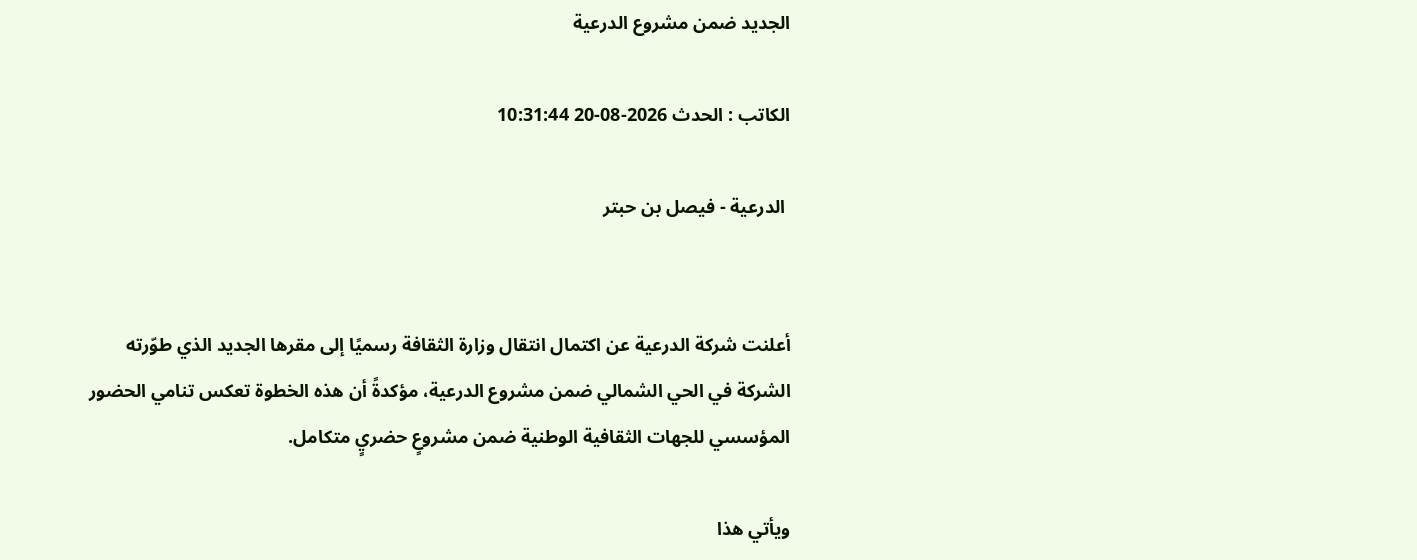الجديد ضمن مشروع الدرعية

الكاتب : الحدث 2026-08-20 10:31:44

 الدرعية - فيصل بن حبتر


أعلنت شركة الدرعية عن اكتمال انتقال وزارة الثقافة رسميًا إلى مقرها الجديد الذي طوّرته الشركة في الحي الشمالي ضمن مشروع الدرعية، مؤكدةً أن هذه الخطوة تعكس تنامي الحضور المؤسسي للجهات الثقافية الوطنية ضمن مشروعٍ حضريٍ متكامل.

ويأتي هذا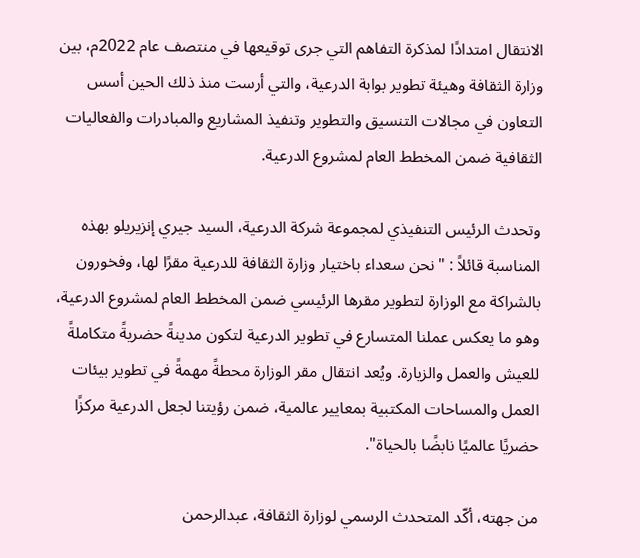الانتقال امتدادًا لمذكرة التفاهم التي جرى توقيعها في منتصف عام 2022م، بين وزارة الثقافة وهيئة تطوير بوابة الدرعية، والتي أرست منذ ذلك الحين أسس التعاون في مجالات التنسيق والتطوير وتنفيذ المشاريع والمبادرات والفعاليات الثقافية ضمن المخطط العام لمشروع الدرعية.

وتحدث الرئيس التنفيذي لمجموعة شركة الدرعية، السيد جيري إنزيريلو بهذه المناسبة قائلاً : "نحن سعداء باختيار وزارة الثقافة للدرعية مقرًا لها، وفخورون بالشراكة مع الوزارة لتطوير مقرها الرئيسي ضمن المخطط العام لمشروع الدرعية، وهو ما يعكس عملنا المتسارع في تطوير الدرعية لتكون مدينةً حضريةً متكاملةً للعيش والعمل والزيارة. ويُعد انتقال مقر الوزارة محطةً مهمةً في تطوير بيئات العمل والمساحات المكتبية بمعايير عالمية، ضمن رؤيتنا لجعل الدرعية مركزًا حضريًا عالميًا نابضًا بالحياة".

من جهته، أكّد المتحدث الرسمي لوزارة الثقافة، عبدالرحمن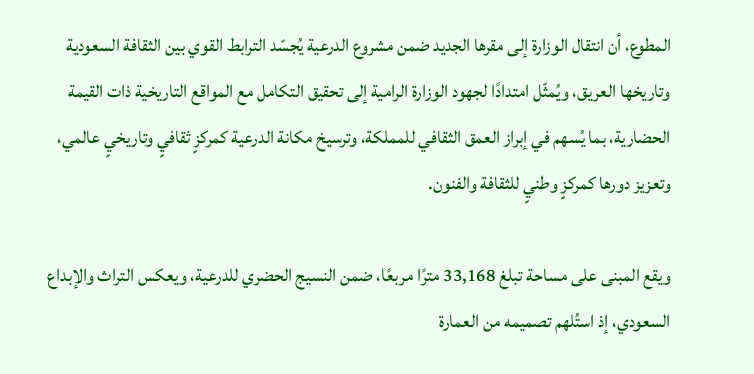المطوع، أن انتقال الوزارة إلى مقرها الجديد ضمن مشروع الدرعية يُجسّد الترابط القوي بين الثقافة السعودية وتاريخها العريق، ويُمثّل امتدادًا لجهود الوزارة الرامية إلى تحقيق التكامل مع المواقع التاريخية ذات القيمة الحضارية، بما يُسهم في إبراز العمق الثقافي للمملكة، وترسيخ مكانة الدرعية كمركزٍ ثقافيٍ وتاريخيٍ عالمي، وتعزيز دورها كمركزٍ وطنيٍ للثقافة والفنون.

ويقع المبنى على مساحة تبلغ 33,168 مترًا مربعًا، ضمن النسيج الحضري للدرعية، ويعكس التراث والإبداع السعودي، إذ استُلهم تصميمه من العمارة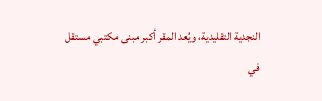النجدية التقليدية، ويُعد المقر أكبر مبنى مكتبي مستقل في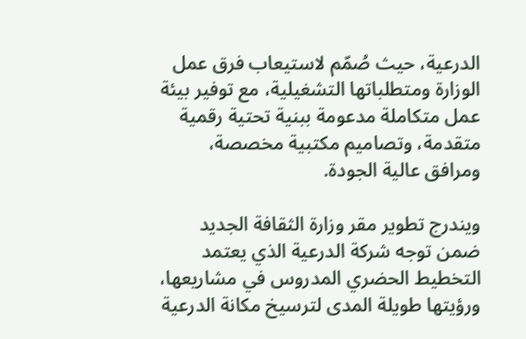الدرعية، حيث صُمّم لاستيعاب فرق عمل الوزارة ومتطلباتها التشغيلية، مع توفير بيئة عمل متكاملة مدعومة ببنية تحتية رقمية متقدمة، وتصاميم مكتبية مخصصة، ومرافق عالية الجودة.

ويندرج تطوير مقر وزارة الثقافة الجديد ضمن توجه شركة الدرعية الذي يعتمد التخطيط الحضري المدروس في مشاريعها، ورؤيتها طويلة المدى لترسيخ مكانة الدرعية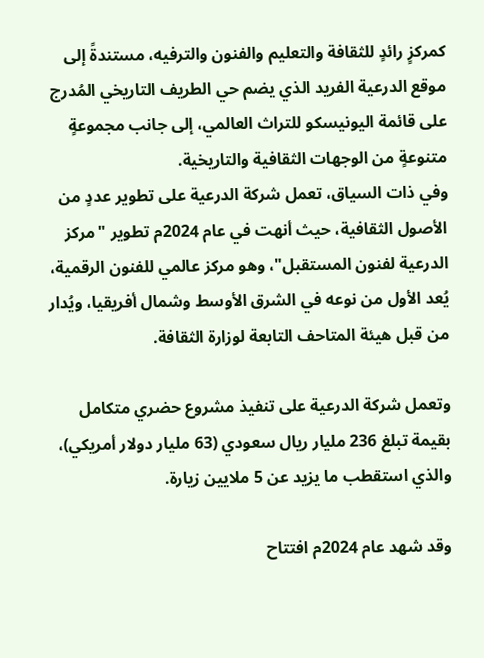كمركزٍ رائدٍ للثقافة والتعليم والفنون والترفيه، مستندةً إلى موقع الدرعية الفريد الذي يضم حي الطريف التاريخي المُدرج على قائمة اليونيسكو للتراث العالمي، إلى جانب مجموعةٍ متنوعةٍ من الوجهات الثقافية والتاريخية.
وفي ذات السياق، تعمل شركة الدرعية على تطوير عددٍ من الأصول الثقافية، حيث أنهت في عام 2024م تطوير "مركز الدرعية لفنون المستقبل"، وهو مركز عالمي للفنون الرقمية، يُعد الأول من نوعه في الشرق الأوسط وشمال أفريقيا، ويُدار من قبل هيئة المتاحف التابعة لوزارة الثقافة.

وتعمل شركة الدرعية على تنفيذ مشروع حضري متكامل بقيمة تبلغ 236 مليار ريال سعودي (63 مليار دولار أمريكي)، والذي استقطب ما يزيد عن 5 ملايين زيارة.

وقد شهد عام 2024م افتتاح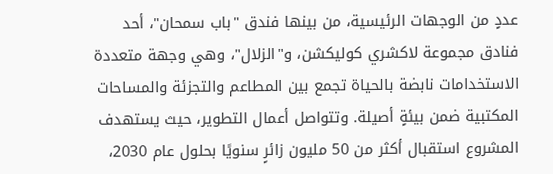عددٍ من الوجهات الرئيسية، من بينها فندق "باب سمحان"، أحد فنادق مجموعة لاكشري كوليكشن، و"الزلال"، وهي وجهة متعددة الاستخدامات نابضة بالحياة تجمع بين المطاعم والتجزئة والمساحات المكتبية ضمن بيئةٍ أصيلة. وتتواصل أعمال التطوير، حيث يستهدف المشروع استقبال أكثر من 50 مليون زائرٍ سنويًا بحلول عام 2030،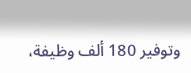وتوفير 180 ألف وظيفة،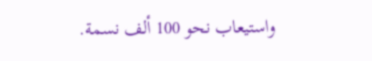واستيعاب نحو 100 ألف نسمة.